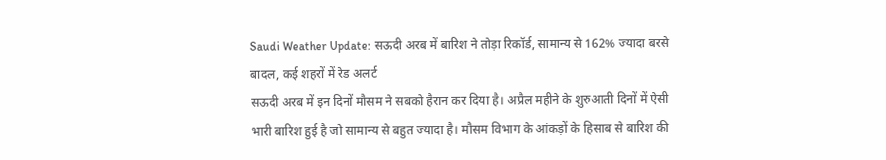Saudi Weather Update: सऊदी अरब में बारिश ने तोड़ा रिकॉर्ड, सामान्य से 162% ज्यादा बरसे बादल, कई शहरों में रेड अलर्ट
सऊदी अरब में इन दिनों मौसम ने सबको हैरान कर दिया है। अप्रैल महीने के शुरुआती दिनों में ऐसी भारी बारिश हुई है जो सामान्य से बहुत ज्यादा है। मौसम विभाग के आंकड़ों के हिसाब से बारिश की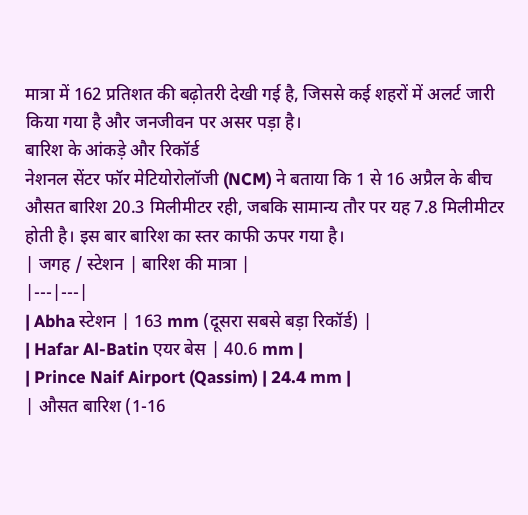मात्रा में 162 प्रतिशत की बढ़ोतरी देखी गई है, जिससे कई शहरों में अलर्ट जारी किया गया है और जनजीवन पर असर पड़ा है।
बारिश के आंकड़े और रिकॉर्ड
नेशनल सेंटर फॉर मेटियोरोलॉजी (NCM) ने बताया कि 1 से 16 अप्रैल के बीच औसत बारिश 20.3 मिलीमीटर रही, जबकि सामान्य तौर पर यह 7.8 मिलीमीटर होती है। इस बार बारिश का स्तर काफी ऊपर गया है।
| जगह / स्टेशन | बारिश की मात्रा |
|---|---|
| Abha स्टेशन | 163 mm (दूसरा सबसे बड़ा रिकॉर्ड) |
| Hafar Al-Batin एयर बेस | 40.6 mm |
| Prince Naif Airport (Qassim) | 24.4 mm |
| औसत बारिश (1-16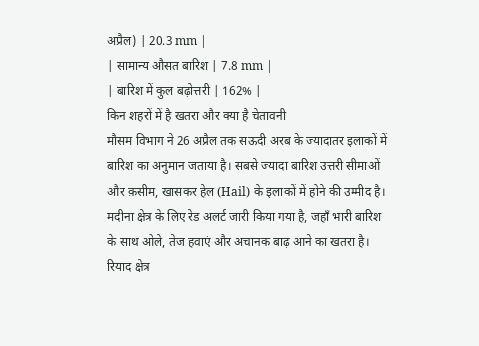अप्रैल) | 20.3 mm |
| सामान्य औसत बारिश | 7.8 mm |
| बारिश में कुल बढ़ोत्तरी | 162% |
किन शहरों में है खतरा और क्या है चेतावनी
मौसम विभाग ने 26 अप्रैल तक सऊदी अरब के ज्यादातर इलाकों में बारिश का अनुमान जताया है। सबसे ज्यादा बारिश उत्तरी सीमाओं और क़सीम, खासकर हेल (Hail) के इलाकों में होने की उम्मीद है। मदीना क्षेत्र के लिए रेड अलर्ट जारी किया गया है, जहाँ भारी बारिश के साथ ओले, तेज हवाएं और अचानक बाढ़ आने का खतरा है।
रियाद क्षेत्र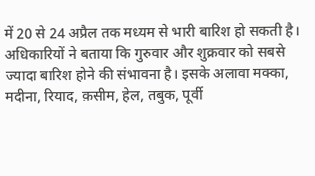में 20 से 24 अप्रैल तक मध्यम से भारी बारिश हो सकती है। अधिकारियों ने बताया कि गुरुवार और शुक्रवार को सबसे ज्यादा बारिश होने की संभावना है। इसके अलावा मक्का, मदीना, रियाद, क़सीम, हेल, तबुक, पूर्वी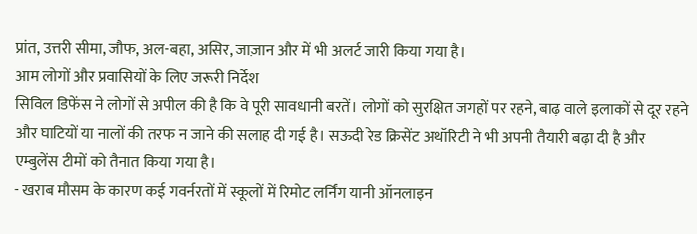प्रांत, उत्तरी सीमा, जौफ, अल-बहा, असिर, जाज़ान और में भी अलर्ट जारी किया गया है।
आम लोगों और प्रवासियों के लिए जरूरी निर्देश
सिविल डिफेंस ने लोगों से अपील की है कि वे पूरी सावधानी बरतें। लोगों को सुरक्षित जगहों पर रहने, बाढ़ वाले इलाकों से दूर रहने और घाटियों या नालों की तरफ न जाने की सलाह दी गई है। सऊदी रेड क्रिसेंट अथॉरिटी ने भी अपनी तैयारी बढ़ा दी है और एम्बुलेंस टीमों को तैनात किया गया है।
- खराब मौसम के कारण कई गवर्नरतों में स्कूलों में रिमोट लर्निंग यानी ऑनलाइन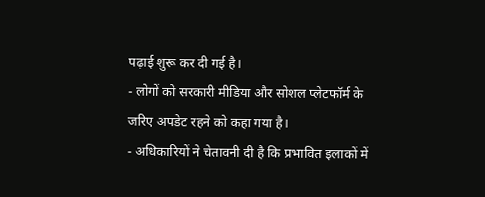पढ़ाई शुरू कर दी गई है।
- लोगों को सरकारी मीडिया और सोशल प्लेटफॉर्म के जरिए अपडेट रहने को कहा गया है।
- अधिकारियों ने चेतावनी दी है कि प्रभावित इलाकों में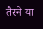तैरने या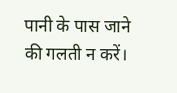पानी के पास जाने की गलती न करें।